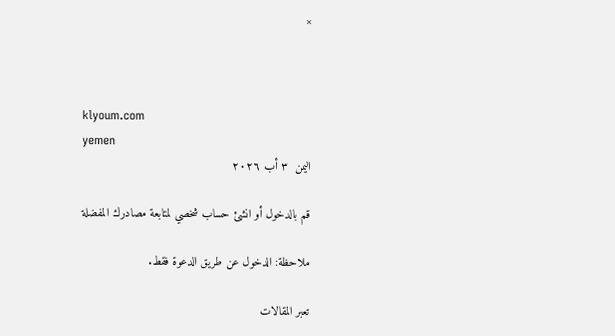×



klyoum.com
yemen
اليمن  ٣ أب ٢٠٢٦

قم بالدخول أو انشئ حساب شخصي لمتابعة مصادرك المفضلة

ملاحظة: الدخول عن طريق الدعوة فقط.

تعبر المقالات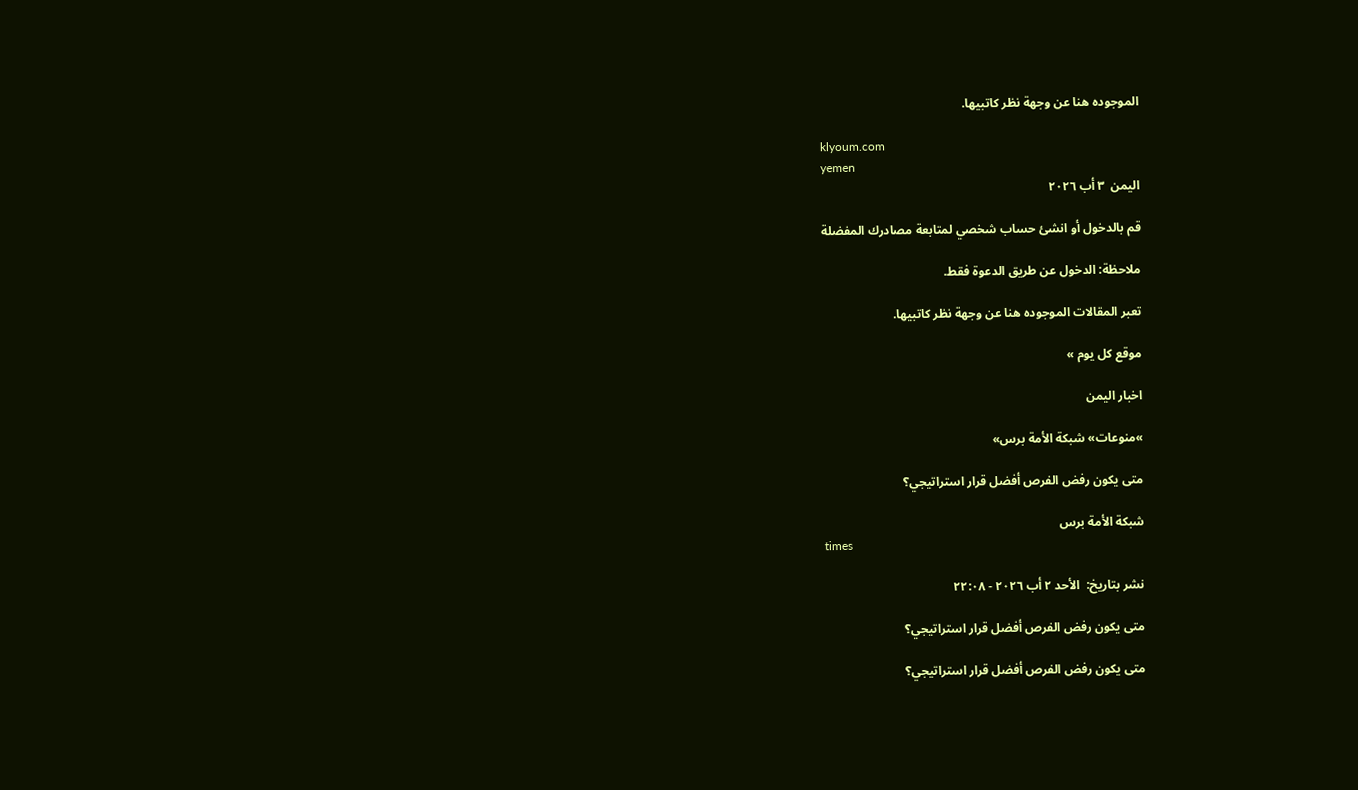الموجوده هنا عن وجهة نظر كاتبيها.

klyoum.com
yemen
اليمن  ٣ أب ٢٠٢٦

قم بالدخول أو انشئ حساب شخصي لمتابعة مصادرك المفضلة

ملاحظة: الدخول عن طريق الدعوة فقط.

تعبر المقالات الموجوده هنا عن وجهة نظر كاتبيها.

موقع كل يوم »

اخبار اليمن

»منوعات» شبكة الأمة برس»

متى يكون رفض الفرص أفضل قرار استراتيجي؟

شبكة الأمة برس
times

نشر بتاريخ:  الأحد ٢ أب ٢٠٢٦ - ٢٢:٠٨

متى يكون رفض الفرص أفضل قرار استراتيجي؟

متى يكون رفض الفرص أفضل قرار استراتيجي؟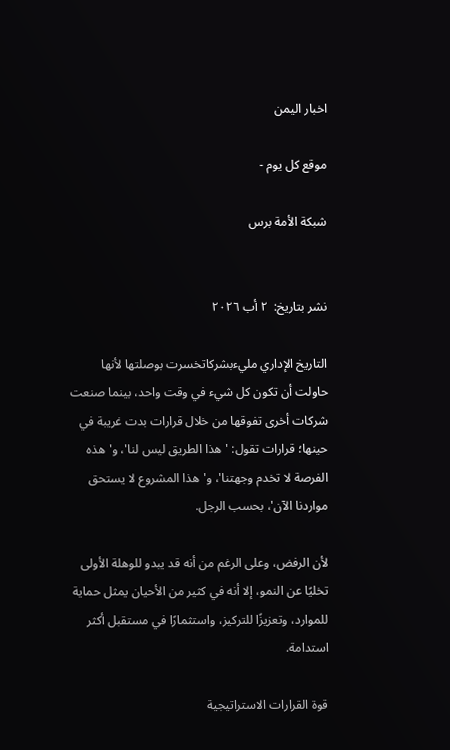اخبار اليمن

موقع كل يوم -

شبكة الأمة برس


نشر بتاريخ:  ٢ أب ٢٠٢٦

التاريخ الإداري مليءبشركاتخسرت بوصلتها لأنها حاولت أن تكون كل شيء في وقت واحد، بينما صنعت شركات أخرى تفوقها من خلال قرارات بدت غريبة في حينها؛ قرارات تقول: 'هذا الطريق ليس لنا'، و'هذه الفرصة لا تخدم وجهتنا'، و'هذا المشروع لا يستحق مواردنا الآن'، بحسب الرجل.

لأن الرفض، وعلى الرغم من أنه قد يبدو للوهلة الأولى تخليًا عن النمو، إلا أنه في كثير من الأحيان يمثل حماية للموارد، وتعزيزًا للتركيز، واستثمارًا في مستقبل أكثر استدامة.

قوة القرارات الاستراتيجية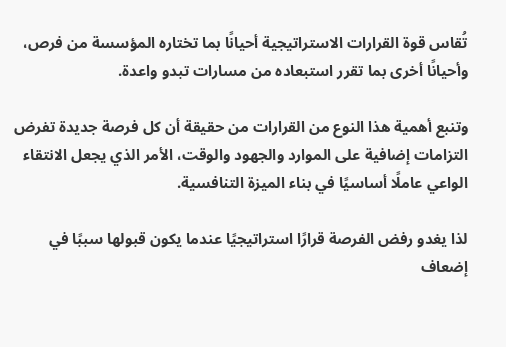تُقاس قوة القرارات الاستراتيجية أحيانًا بما تختاره المؤسسة من فرص، وأحيانًا أخرى بما تقرر استبعاده من مسارات تبدو واعدة.

وتنبع أهمية هذا النوع من القرارات من حقيقة أن كل فرصة جديدة تفرض التزامات إضافية على الموارد والجهود والوقت، الأمر الذي يجعل الانتقاء الواعي عاملًا أساسيًا في بناء الميزة التنافسية.

لذا يغدو رفض الفرصة قرارًا استراتيجيًا عندما يكون قبولها سببًا في إضعاف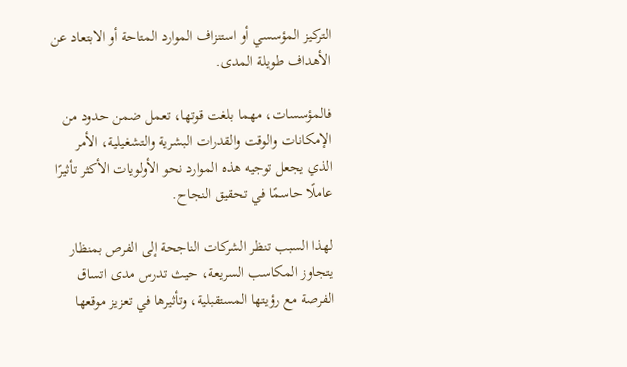التركيز المؤسسي أو استنزاف الموارد المتاحة أو الابتعاد عن الأهداف طويلة المدى.

فالمؤسسات، مهما بلغت قوتها، تعمل ضمن حدود من الإمكانات والوقت والقدرات البشرية والتشغيلية، الأمر الذي يجعل توجيه هذه الموارد نحو الأولويات الأكثر تأثيرًا عاملًا حاسمًا في تحقيق النجاح.

لهذا السبب تنظر الشركات الناجحة إلى الفرص بمنظار يتجاوز المكاسب السريعة، حيث تدرس مدى اتساق الفرصة مع رؤيتها المستقبلية، وتأثيرها في تعزيز موقعها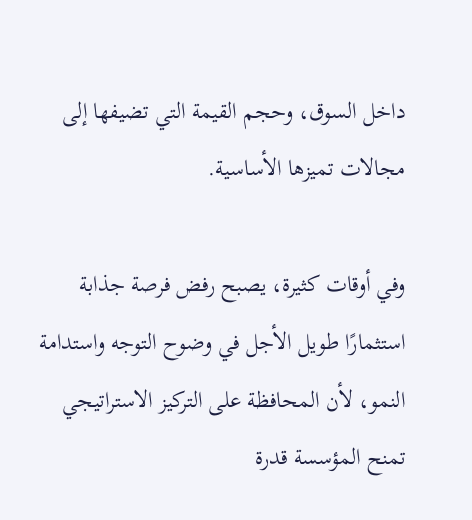داخل السوق، وحجم القيمة التي تضيفها إلى مجالات تميزها الأساسية.

وفي أوقات كثيرة، يصبح رفض فرصة جذابة استثمارًا طويل الأجل في وضوح التوجه واستدامة النمو، لأن المحافظة على التركيز الاستراتيجي تمنح المؤسسة قدرة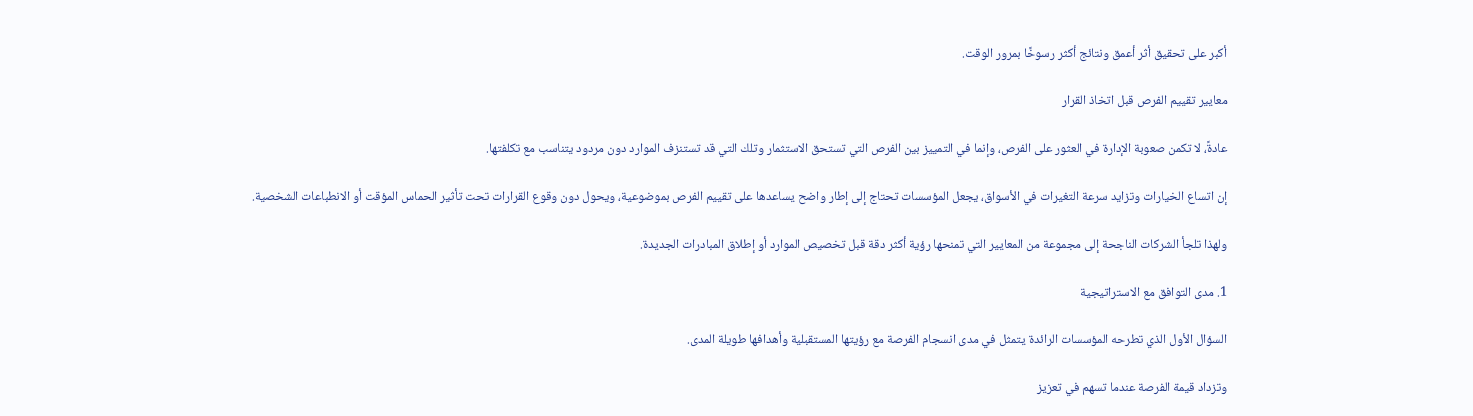أكبر على تحقيق أثر أعمق ونتائج أكثر رسوخًا بمرور الوقت.

معايير تقييم الفرص قبل اتخاذ القرار

عادةً، لا تكمن صعوبة الإدارة في العثور على الفرص، وإنما في التمييز بين الفرص التي تستحق الاستثمار وتلك التي قد تستنزف الموارد دون مردود يتناسب مع تكلفتها.

إن اتساع الخيارات وتزايد سرعة التغيرات في الأسواق، يجعل المؤسسات تحتاج إلى إطار واضح يساعدها على تقييم الفرص بموضوعية، ويحول دون وقوع القرارات تحت تأثير الحماس المؤقت أو الانطباعات الشخصية.

ولهذا تلجأ الشركات الناجحة إلى مجموعة من المعايير التي تمنحها رؤية أكثر دقة قبل تخصيص الموارد أو إطلاق المبادرات الجديدة.

1. مدى التوافق مع الاستراتيجية

السؤال الأول الذي تطرحه المؤسسات الرائدة يتمثل في مدى انسجام الفرصة مع رؤيتها المستقبلية وأهدافها طويلة المدى.

وتزداد قيمة الفرصة عندما تسهم في تعزيز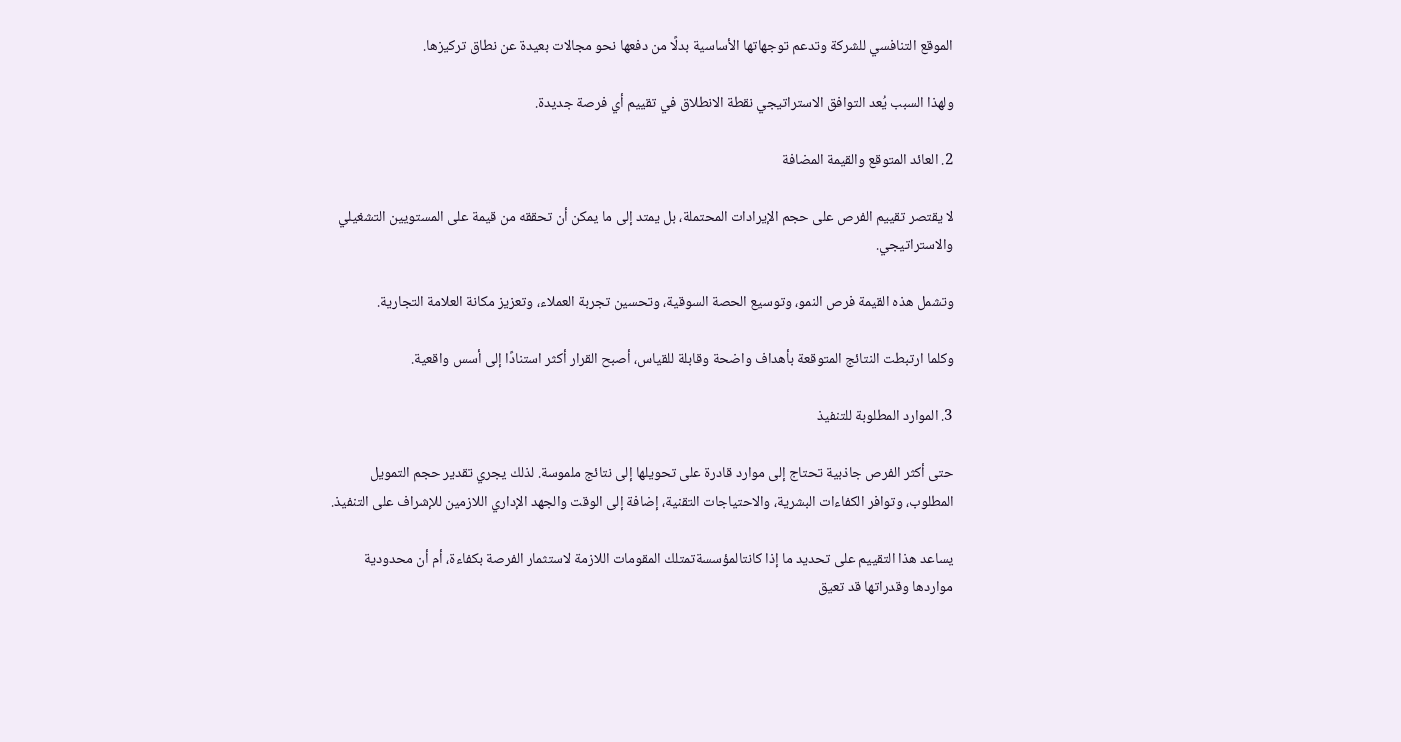الموقع التنافسي للشركة وتدعم توجهاتها الأساسية بدلًا من دفعها نحو مجالات بعيدة عن نطاق تركيزها.

ولهذا السبب يُعد التوافق الاستراتيجي نقطة الانطلاق في تقييم أي فرصة جديدة.

2. العائد المتوقع والقيمة المضافة

لا يقتصر تقييم الفرص على حجم الإيرادات المحتملة، بل يمتد إلى ما يمكن أن تحققه من قيمة على المستويين التشغيلي والاستراتيجي.

وتشمل هذه القيمة فرص النمو، وتوسيع الحصة السوقية، وتحسين تجربة العملاء، وتعزيز مكانة العلامة التجارية.

وكلما ارتبطت النتائج المتوقعة بأهداف واضحة وقابلة للقياس، أصبح القرار أكثر استنادًا إلى أسس واقعية.

3. الموارد المطلوبة للتنفيذ

حتى أكثر الفرص جاذبية تحتاج إلى موارد قادرة على تحويلها إلى نتائج ملموسة. لذلك يجري تقدير حجم التمويل المطلوب، وتوافر الكفاءات البشرية، والاحتياجات التقنية، إضافة إلى الوقت والجهد الإداري اللازمين للإشراف على التنفيذ.

يساعد هذا التقييم على تحديد ما إذا كانتالمؤسسةتمتلك المقومات اللازمة لاستثمار الفرصة بكفاءة، أم أن محدودية مواردها وقدراتها قد تعيق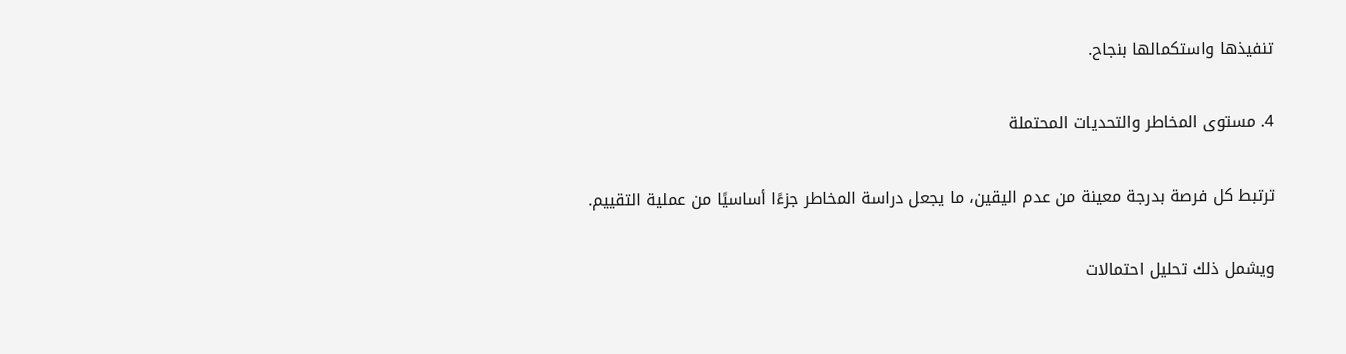تنفيذها واستكمالها بنجاح.

4. مستوى المخاطر والتحديات المحتملة

ترتبط كل فرصة بدرجة معينة من عدم اليقين، ما يجعل دراسة المخاطر جزءًا أساسيًا من عملية التقييم.

ويشمل ذلك تحليل احتمالات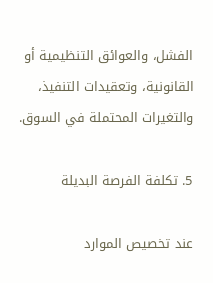الفشل، والعوائق التنظيمية أو القانونية، وتعقيدات التنفيذ، والتغيرات المحتملة في السوق.

5. تكلفة الفرصة البديلة

عند تخصيص الموارد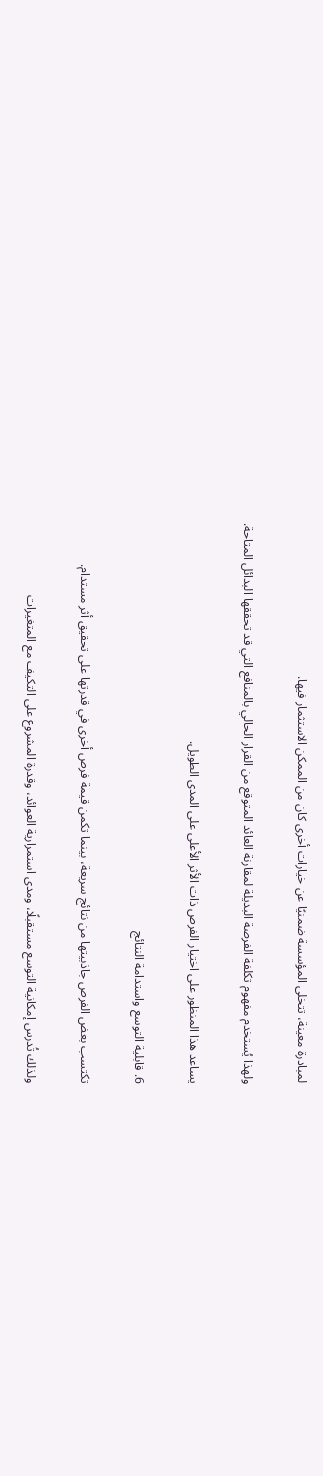لمبادرة معينة، تتخلى المؤسسة ضمنيًا عن خيارات أخرى كان من الممكن الاستثمار فيها.

ولهذا يُستخدم مفهوم تكلفة الفرصة البديلة لمقارنة العائد المتوقع من القرار الحالي بالمنافع التي قد تحققها البدائل المتاحة.

يساعد هذا المنظور على اختيار الفرص ذات الأثر الأعلى على المدى الطويل.

6. قابلية التوسع واستدامة النتائج

تكتسب بعض الفرص جاذبيتها من نتائج سريعة، بينما تكمن قيمة فرص أخرى في قدرتها على تحقيق أثر مستدام.

ولذلك تُدرس إمكانية التوسع مستقبلًا، ومدى استمرارية العوائد، وقدرة المشروع على التكيف مع المتغيرات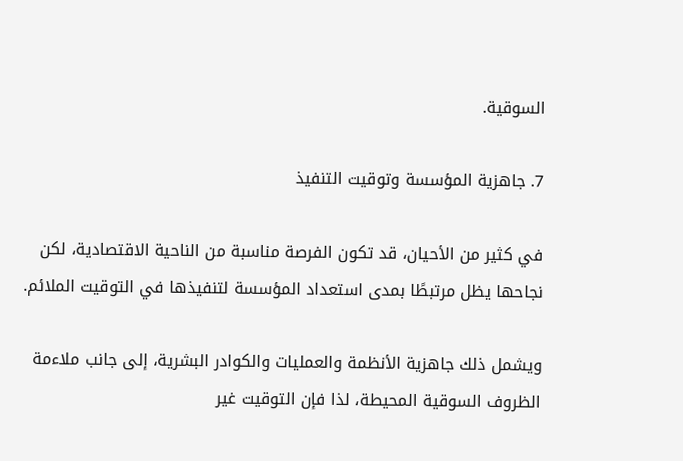السوقية.

7. جاهزية المؤسسة وتوقيت التنفيذ

في كثير من الأحيان، قد تكون الفرصة مناسبة من الناحية الاقتصادية، لكن نجاحها يظل مرتبطًا بمدى استعداد المؤسسة لتنفيذها في التوقيت الملائم.

ويشمل ذلك جاهزية الأنظمة والعمليات والكوادر البشرية، إلى جانب ملاءمة الظروف السوقية المحيطة، لذا فإن التوقيت غير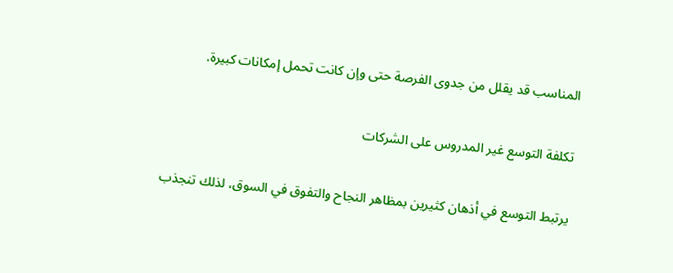المناسب قد يقلل من جدوى الفرصة حتى وإن كانت تحمل إمكانات كبيرة.

تكلفة التوسع غير المدروس على الشركات

يرتبط التوسع في أذهان كثيرين بمظاهر النجاح والتفوق في السوق، لذلك تنجذب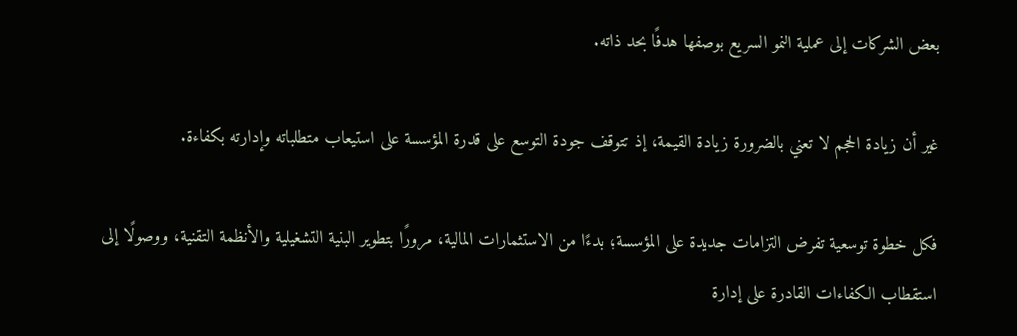بعض الشركات إلى عملية النمو السريع بوصفها هدفًا بحد ذاته.

غير أن زيادة الحجم لا تعني بالضرورة زيادة القيمة، إذ تتوقف جودة التوسع على قدرة المؤسسة على استيعاب متطلباته وإدارته بكفاءة.

فكل خطوة توسعية تفرض التزامات جديدة على المؤسسة؛ بدءًا من الاستثمارات المالية، مرورًا بتطوير البنية التشغيلية والأنظمة التقنية، ووصولًا إلى استقطاب الكفاءات القادرة على إدارة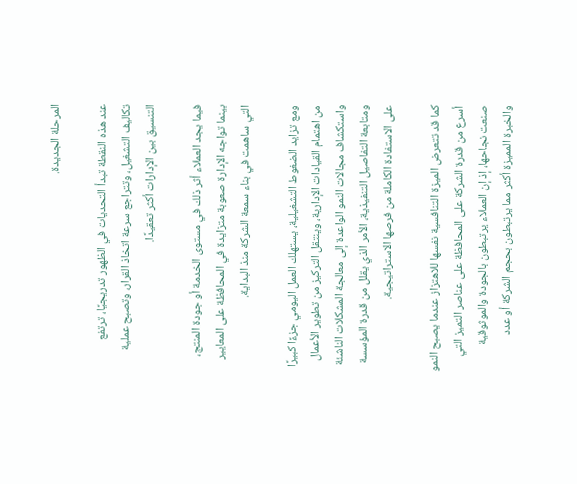المرحلة الجديدة.

عند هذه النقطة تبدأ التحديات في الظهور تدريجيًا، ترتفع تكاليف التشغيل، وتتراجع سرعة اتخاذ القرار، وتصبح عملية التنسيق بين الإدارات أكثر تعقيدًا.

فيما يجد العملاء أثر ذلك في مستوى الخدمة أو جودة المنتج، بينما تواجه الإدارة صعوبة متزايدة في المحافظة على المعايير التي ساهمت في بناء سمعة الشركة منذ البداية.

ومع تزايد الضغوط التشغيلية، يستهلك العمل اليومي جزءًا كبيرًا من اهتمام القيادات الإدارية، وينتقل التركيز من تطوير الأعمال واستكشاف مجالات النمو الواعدة إلى معالجة المشكلات الناشئة ومتابعة التفاصيل التنفيذية، الأمر الذي يقلل من قدرة المؤسسة على الاستفادة الكاملة من فرصها الاستراتيجية.

كما قد تتعرض الميزة التنافسية نفسها للاهتزاز عندما يصبح النمو أسرع من قدرة الشركة على المحافظة على عناصر التميز التي صنعت نجاحها، إذ إن العملاء يرتبطون بالجودة والموثوقية والخبرة المميزة أكثر مما يرتبطون بحجم الشركة أو عدد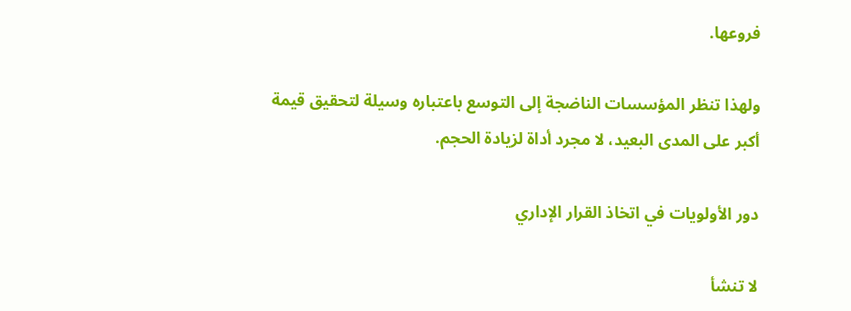فروعها.

ولهذا تنظر المؤسسات الناضجة إلى التوسع باعتباره وسيلة لتحقيق قيمة أكبر على المدى البعيد، لا مجرد أداة لزيادة الحجم.

دور الأولويات في اتخاذ القرار الإداري

لا تنشأ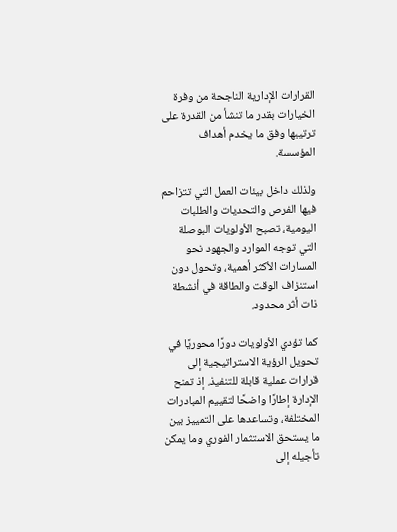القرارات الإدارية الناجحة من وفرة الخيارات بقدر ما تنشأ من القدرة على ترتيبها وفق ما يخدم أهداف المؤسسة.

ولذلك داخل بيئات العمل التي تتزاحم فيها الفرص والتحديات والطلبات اليومية، تصبح الأولويات البوصلة التي توجه الموارد والجهود نحو المسارات الأكثر أهمية، وتحول دون استنزاف الوقت والطاقة في أنشطة ذات أثر محدود.

كما تؤدي الأولويات دورًا محوريًا في تحويل الرؤية الاستراتيجية إلى قرارات عملية قابلة للتنفيذ. إذ تمنح الإدارة إطارًا واضحًا لتقييم المبادرات المختلفة، وتساعدها على التمييز بين ما يستحق الاستثمار الفوري وما يمكن تأجيله إلى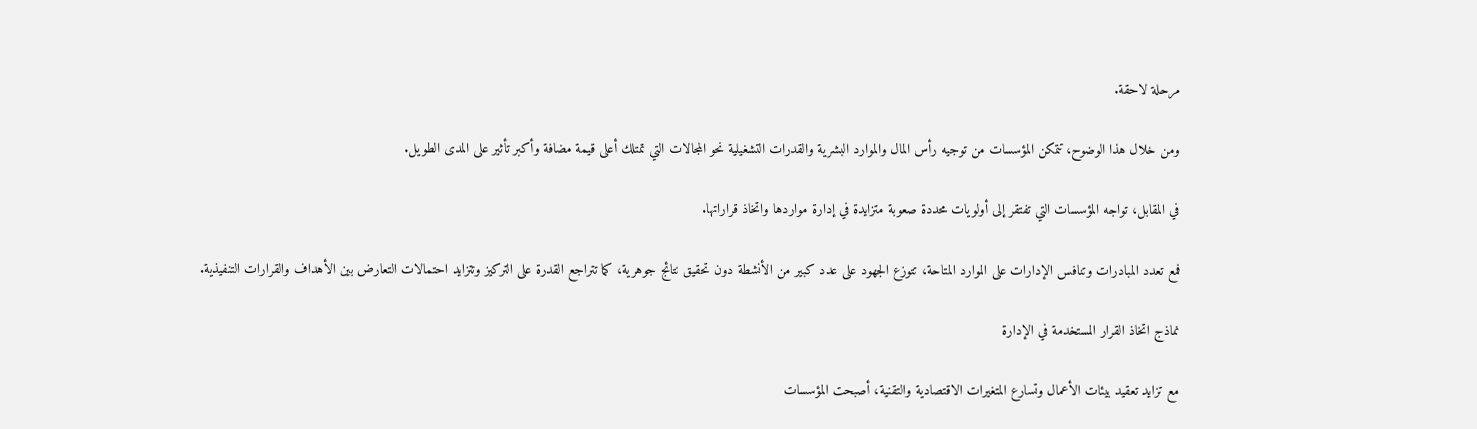مرحلة لاحقة.

ومن خلال هذا الوضوح، تتمكن المؤسسات من توجيه رأس المال والموارد البشرية والقدرات التشغيلية نحو المجالات التي تمتلك أعلى قيمة مضافة وأكبر تأثير على المدى الطويل.

في المقابل، تواجه المؤسسات التي تفتقر إلى أولويات محددة صعوبة متزايدة في إدارة مواردها واتخاذ قراراتها.

فمع تعدد المبادرات وتنافس الإدارات على الموارد المتاحة، تتوزع الجهود على عدد كبير من الأنشطة دون تحقيق نتائج جوهرية، كما تتراجع القدرة على التركيز وتتزايد احتمالات التعارض بين الأهداف والقرارات التنفيذية.

نماذج اتخاذ القرار المستخدمة في الإدارة

مع تزايد تعقيد بيئات الأعمال وتسارع المتغيرات الاقتصادية والتقنية، أصبحت المؤسسات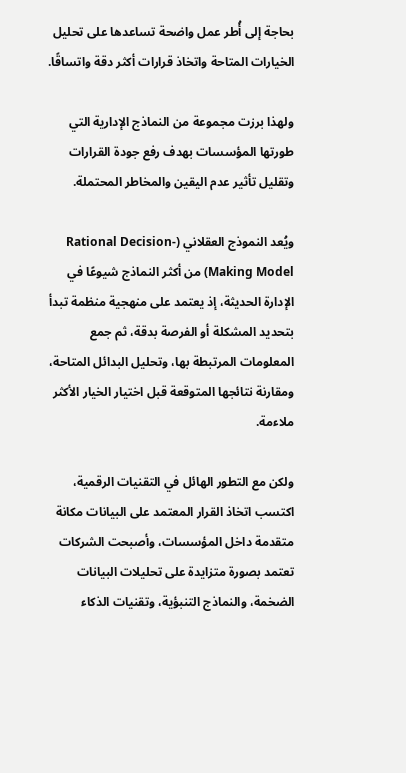بحاجة إلى أُطر عمل واضحة تساعدها على تحليل الخيارات المتاحة واتخاذ قرارات أكثر دقة واتساقًا.

ولهذا برزت مجموعة من النماذج الإدارية التي طورتها المؤسسات بهدف رفع جودة القرارات وتقليل تأثير عدم اليقين والمخاطر المحتملة.

ويُعد النموذج العقلاني (Rational Decision-Making Model) من أكثر النماذج شيوعًا في الإدارة الحديثة، إذ يعتمد على منهجية منظمة تبدأ بتحديد المشكلة أو الفرصة بدقة، ثم جمع المعلومات المرتبطة بها، وتحليل البدائل المتاحة، ومقارنة نتائجها المتوقعة قبل اختيار الخيار الأكثر ملاءمة.

ولكن مع التطور الهائل في التقنيات الرقمية، اكتسب اتخاذ القرار المعتمد على البيانات مكانة متقدمة داخل المؤسسات، وأصبحت الشركات تعتمد بصورة متزايدة على تحليلات البيانات الضخمة، والنماذج التنبؤية، وتقنيات الذكاء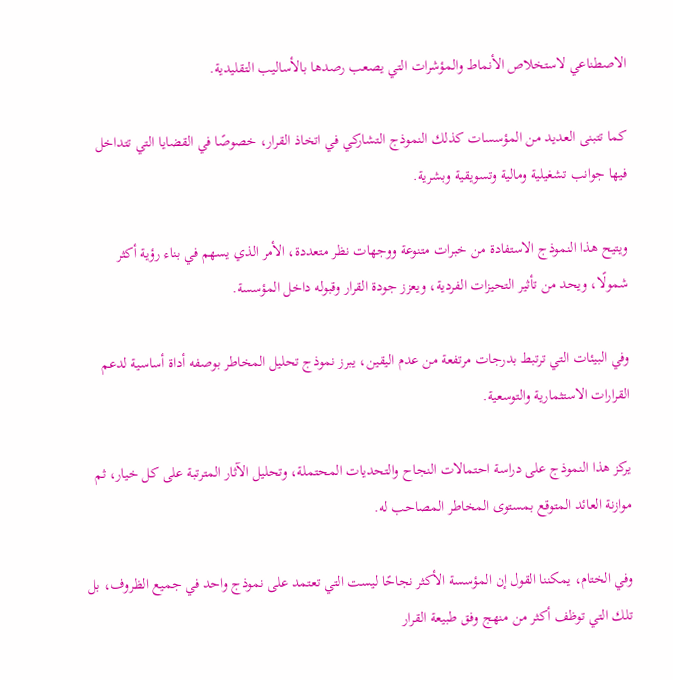الاصطناعي لاستخلاص الأنماط والمؤشرات التي يصعب رصدها بالأساليب التقليدية.

كما تتبنى العديد من المؤسسات كذلك النموذج التشاركي في اتخاذ القرار، خصوصًا في القضايا التي تتداخل فيها جوانب تشغيلية ومالية وتسويقية وبشرية.

ويتيح هذا النموذج الاستفادة من خبرات متنوعة ووجهات نظر متعددة، الأمر الذي يسهم في بناء رؤية أكثر شمولًا، ويحد من تأثير التحيزات الفردية، ويعزز جودة القرار وقبوله داخل المؤسسة.

وفي البيئات التي ترتبط بدرجات مرتفعة من عدم اليقين، يبرز نموذج تحليل المخاطر بوصفه أداة أساسية لدعم القرارات الاستثمارية والتوسعية.

يركز هذا النموذج على دراسة احتمالات النجاح والتحديات المحتملة، وتحليل الآثار المترتبة على كل خيار، ثم موازنة العائد المتوقع بمستوى المخاطر المصاحب له.

وفي الختام، يمكننا القول إن المؤسسة الأكثر نجاحًا ليست التي تعتمد على نموذج واحد في جميع الظروف، بل تلك التي توظف أكثر من منهج وفق طبيعة القرار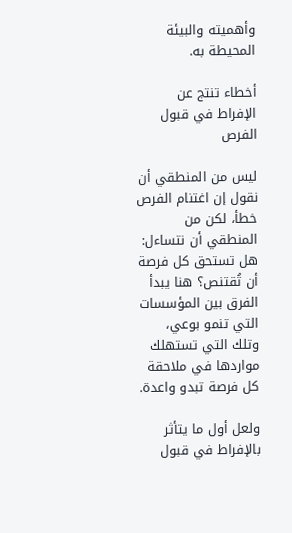وأهميته والبيئة المحيطة به.

أخطاء تنتج عن الإفراط في قبول الفرص

ليس من المنطقي أن نقول إن اغتنام الفرص خطأ، لكن من المنطقي أن نتساءل: هل تستحق كل فرصة أن تُقتنص؟ هنا يبدأ الفرق بين المؤسسات التي تنمو بوعي، وتلك التي تستهلك مواردها في ملاحقة كل فرصة تبدو واعدة.

ولعل أول ما يتأثر بالإفراط في قبول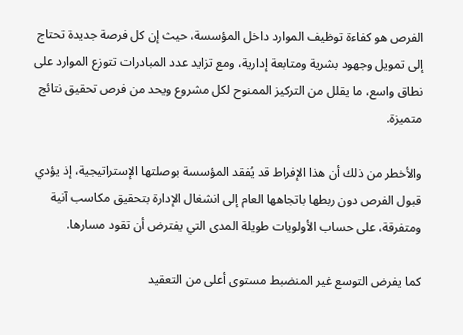الفرص هو كفاءة توظيف الموارد داخل المؤسسة، حيث إن كل فرصة جديدة تحتاج إلى تمويل وجهود بشرية ومتابعة إدارية، ومع تزايد عدد المبادرات تتوزع الموارد على نطاق واسع، ما يقلل من التركيز الممنوح لكل مشروع ويحد من فرص تحقيق نتائج متميزة.

والأخطر من ذلك أن هذا الإفراط قد يُفقد المؤسسة بوصلتها الإستراتيجية، إذ يؤدي قبول الفرص دون ربطها باتجاهها العام إلى انشغال الإدارة بتحقيق مكاسب آنية ومتفرقة، على حساب الأولويات طويلة المدى التي يفترض أن تقود مسارها.

كما يفرض التوسع غير المنضبط مستوى أعلى من التعقيد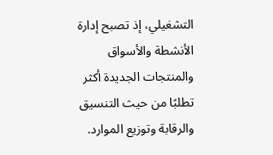التشغيلي، إذ تصبح إدارة الأنشطة والأسواق والمنتجات الجديدة أكثر تطلبًا من حيث التنسيق والرقابة وتوزيع الموارد.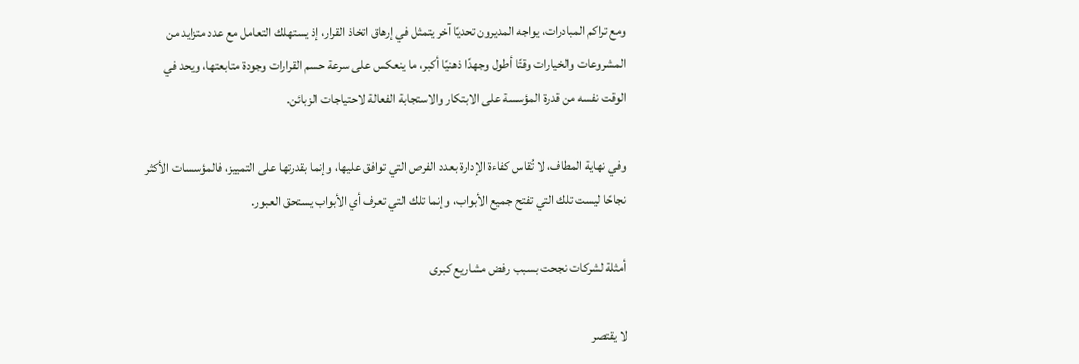ومع تراكم المبادرات، يواجه المديرون تحديًا آخر يتمثل في إرهاق اتخاذ القرار، إذ يستهلك التعامل مع عدد متزايد من المشروعات والخيارات وقتًا أطول وجهدًا ذهنيًا أكبر، ما ينعكس على سرعة حسم القرارات وجودة متابعتها، ويحد في الوقت نفسه من قدرة المؤسسة على الابتكار والاستجابة الفعالة لاحتياجات الزبائن.

وفي نهاية المطاف، لا تُقاس كفاءة الإدارة بعدد الفرص التي توافق عليها، وإنما بقدرتها على التمييز، فالمؤسسات الأكثر نجاحًا ليست تلك التي تفتح جميع الأبواب، وإنما تلك التي تعرف أي الأبواب يستحق العبور.

أمثلة لشركات نجحت بسبب رفض مشاريع كبرى

لا يقتصر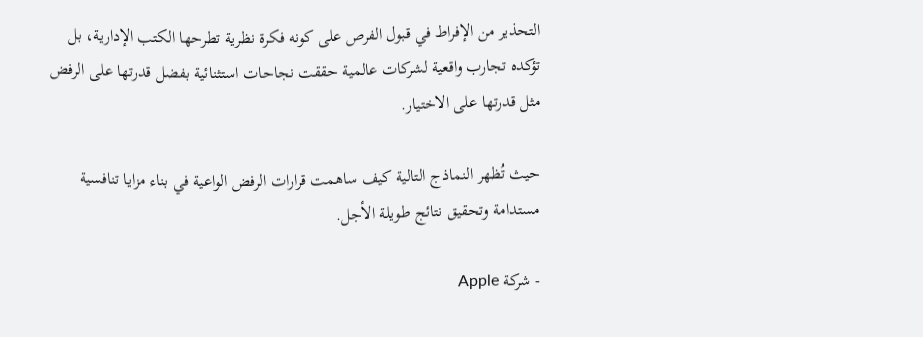التحذير من الإفراط في قبول الفرص على كونه فكرة نظرية تطرحها الكتب الإدارية، بل تؤكده تجارب واقعية لشركات عالمية حققت نجاحات استثنائية بفضل قدرتها على الرفض مثل قدرتها على الاختيار.

حيث تُظهر النماذج التالية كيف ساهمت قرارات الرفض الواعية في بناء مزايا تنافسية مستدامة وتحقيق نتائج طويلة الأجل.

- شركة Apple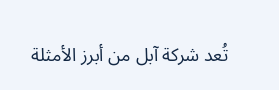تُعد شركة آبل من أبرز الأمثلة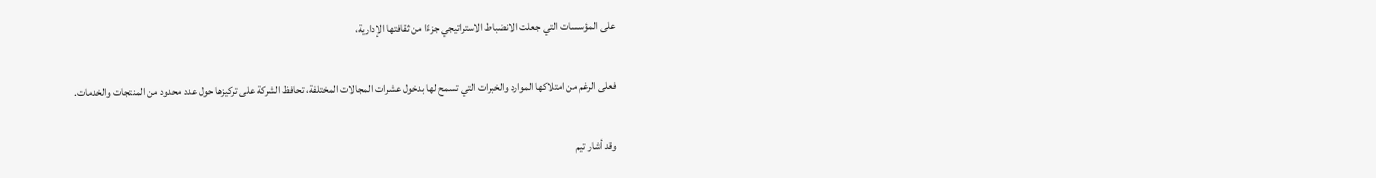على المؤسسات التي جعلت الانضباط الاستراتيجي جزءًا من ثقافتها الإدارية،

فعلى الرغم من امتلاكها الموارد والخبرات التي تسمح لها بدخول عشرات المجالات المختلفة، تحافظ الشركة على تركيزها حول عدد محدود من المنتجات والخدمات.

وقد أشار تيم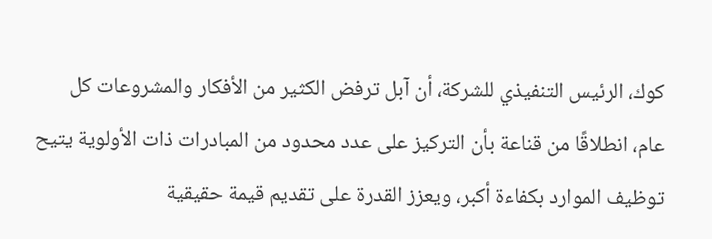كوك، الرئيس التنفيذي للشركة، أن آبل ترفض الكثير من الأفكار والمشروعات كل عام، انطلاقًا من قناعة بأن التركيز على عدد محدود من المبادرات ذات الأولوية يتيح توظيف الموارد بكفاءة أكبر، ويعزز القدرة على تقديم قيمة حقيقية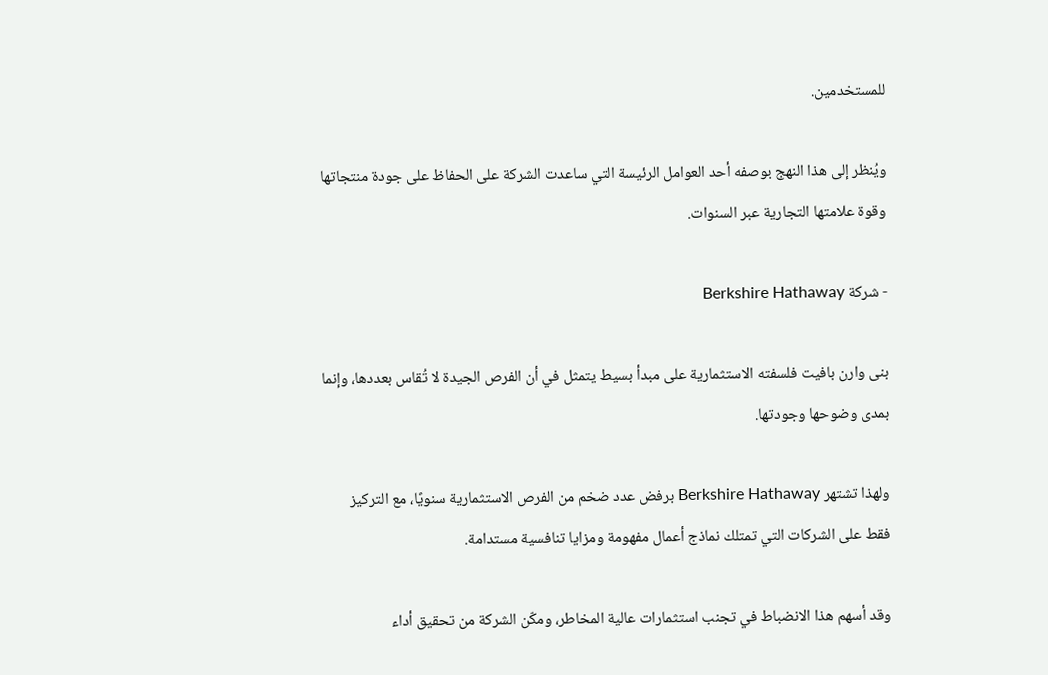للمستخدمين.

ويُنظر إلى هذا النهج بوصفه أحد العوامل الرئيسة التي ساعدت الشركة على الحفاظ على جودة منتجاتها وقوة علامتها التجارية عبر السنوات.

- شركة Berkshire Hathaway

بنى وارن بافيت فلسفته الاستثمارية على مبدأ بسيط يتمثل في أن الفرص الجيدة لا تُقاس بعددها، وإنما بمدى وضوحها وجودتها.

ولهذا تشتهر Berkshire Hathaway برفض عدد ضخم من الفرص الاستثمارية سنويًا، مع التركيز فقط على الشركات التي تمتلك نماذج أعمال مفهومة ومزايا تنافسية مستدامة.

وقد أسهم هذا الانضباط في تجنب استثمارات عالية المخاطر، ومكّن الشركة من تحقيق أداء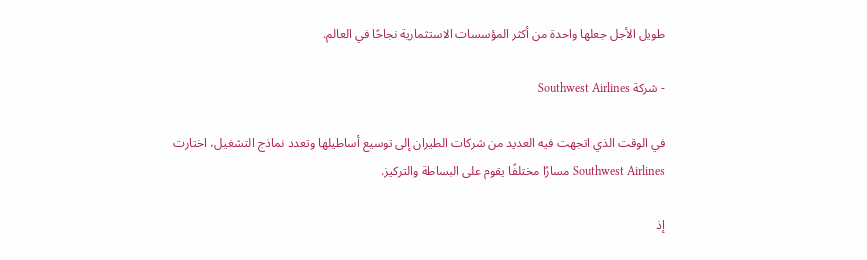طويل الأجل جعلها واحدة من أكثر المؤسسات الاستثمارية نجاحًا في العالم.

- شركة Southwest Airlines

في الوقت الذي اتجهت فيه العديد من شركات الطيران إلى توسيع أساطيلها وتعدد نماذج التشغيل، اختارت Southwest Airlines مسارًا مختلفًا يقوم على البساطة والتركيز.

إذ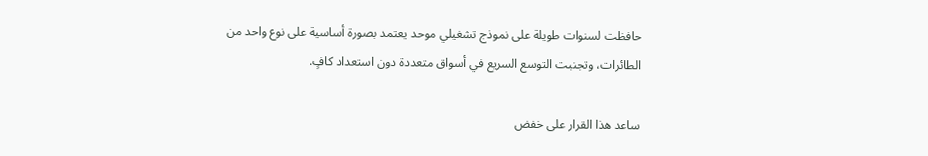حافظت لسنوات طويلة على نموذج تشغيلي موحد يعتمد بصورة أساسية على نوع واحد من الطائرات، وتجنبت التوسع السريع في أسواق متعددة دون استعداد كافٍ.

ساعد هذا القرار على خفض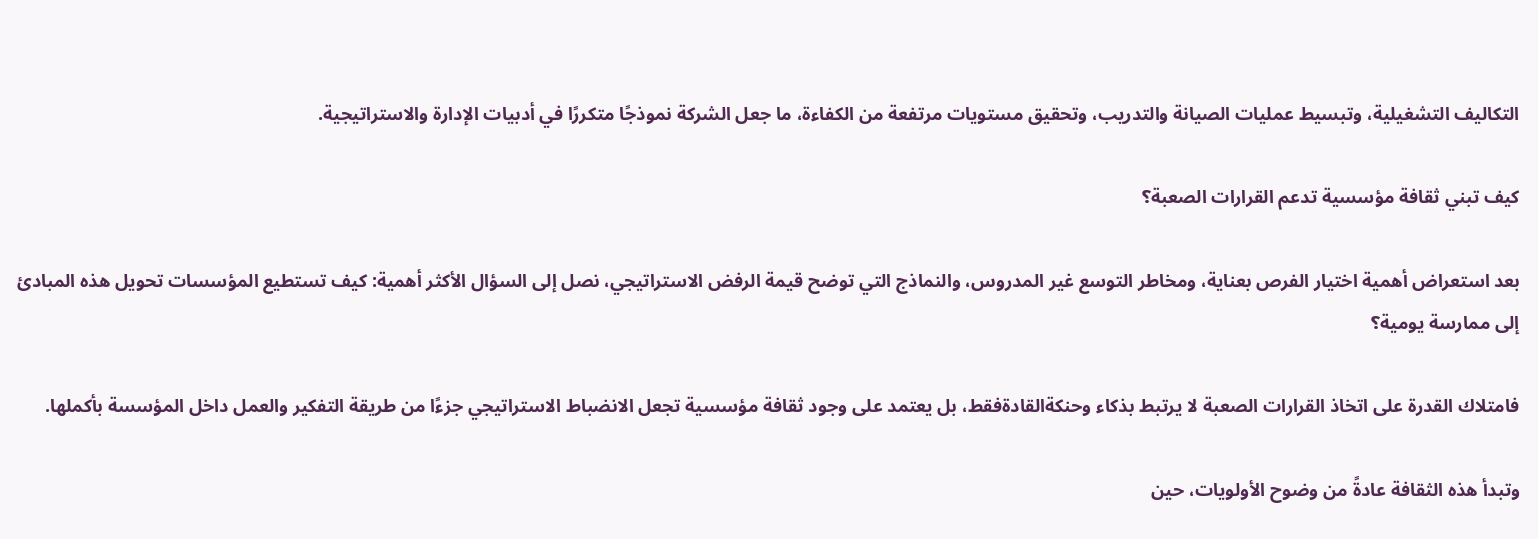التكاليف التشغيلية، وتبسيط عمليات الصيانة والتدريب، وتحقيق مستويات مرتفعة من الكفاءة، ما جعل الشركة نموذجًا متكررًا في أدبيات الإدارة والاستراتيجية.

كيف تبني ثقافة مؤسسية تدعم القرارات الصعبة؟

بعد استعراض أهمية اختيار الفرص بعناية، ومخاطر التوسع غير المدروس، والنماذج التي توضح قيمة الرفض الاستراتيجي، نصل إلى السؤال الأكثر أهمية: كيف تستطيع المؤسسات تحويل هذه المبادئ إلى ممارسة يومية؟

فامتلاك القدرة على اتخاذ القرارات الصعبة لا يرتبط بذكاء وحنكةالقادةفقط، بل يعتمد على وجود ثقافة مؤسسية تجعل الانضباط الاستراتيجي جزءًا من طريقة التفكير والعمل داخل المؤسسة بأكملها.

وتبدأ هذه الثقافة عادةً من وضوح الأولويات، حين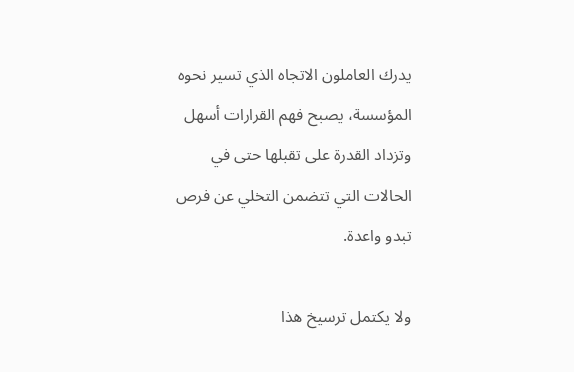يدرك العاملون الاتجاه الذي تسير نحوه المؤسسة، يصبح فهم القرارات أسهل وتزداد القدرة على تقبلها حتى في الحالات التي تتضمن التخلي عن فرص تبدو واعدة.

ولا يكتمل ترسيخ هذا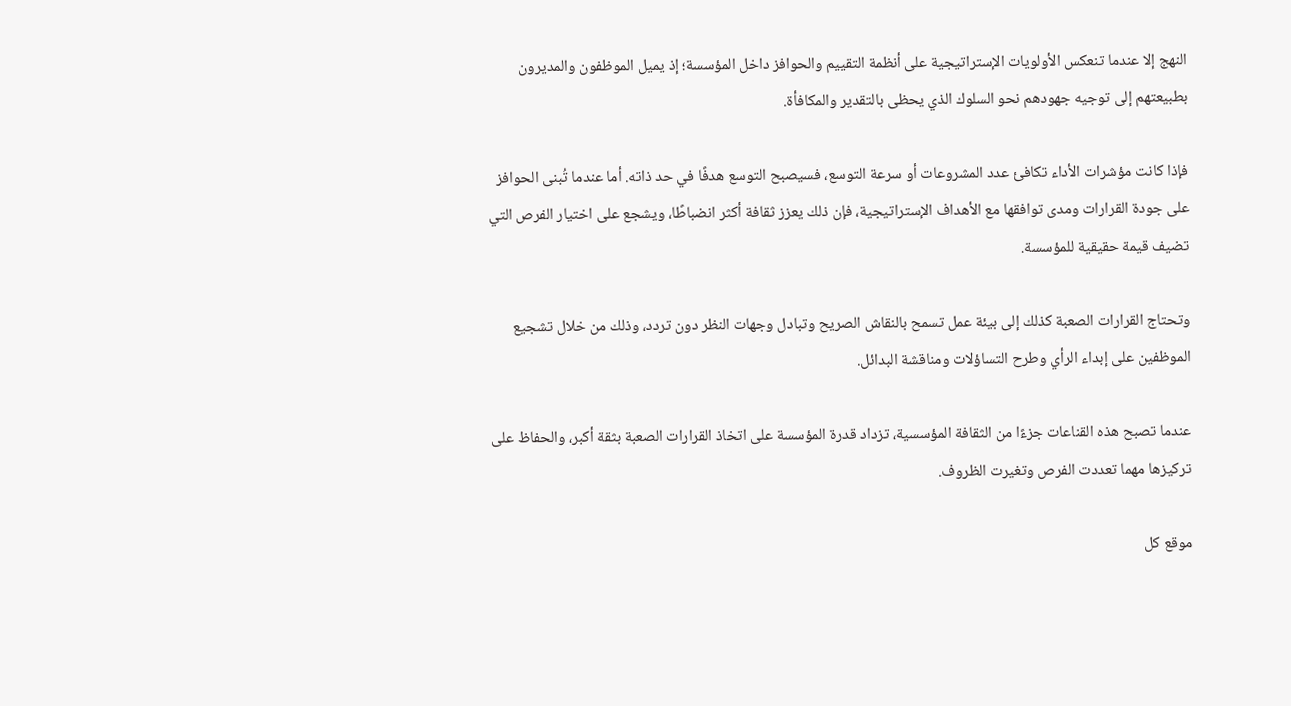النهج إلا عندما تنعكس الأولويات الإستراتيجية على أنظمة التقييم والحوافز داخل المؤسسة؛ إذ يميل الموظفون والمديرون بطبيعتهم إلى توجيه جهودهم نحو السلوك الذي يحظى بالتقدير والمكافأة.

فإذا كانت مؤشرات الأداء تكافئ عدد المشروعات أو سرعة التوسع، فسيصبح التوسع هدفًا في حد ذاته. أما عندما تُبنى الحوافز على جودة القرارات ومدى توافقها مع الأهداف الإستراتيجية، فإن ذلك يعزز ثقافة أكثر انضباطًا، ويشجع على اختيار الفرص التي تضيف قيمة حقيقية للمؤسسة.

وتحتاج القرارات الصعبة كذلك إلى بيئة عمل تسمح بالنقاش الصريح وتبادل وجهات النظر دون تردد، وذلك من خلال تشجيع الموظفين على إبداء الرأي وطرح التساؤلات ومناقشة البدائل.

عندما تصبح هذه القناعات جزءًا من الثقافة المؤسسية، تزداد قدرة المؤسسة على اتخاذ القرارات الصعبة بثقة أكبر، والحفاظ على تركيزها مهما تعددت الفرص وتغيرت الظروف.

موقع كل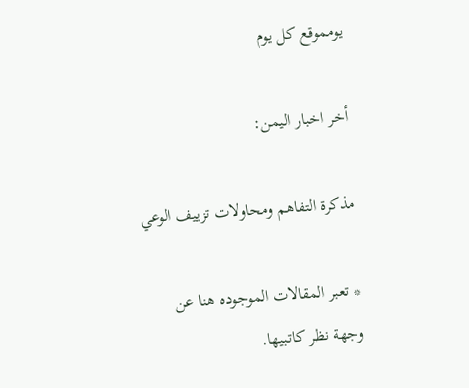يومموقع كل يوم

أخر اخبار اليمن:

مذكرة التفاهم ومحاولات تزييف الوعي

* تعبر المقالات الموجوده هنا عن وجهة نظر كاتبيها.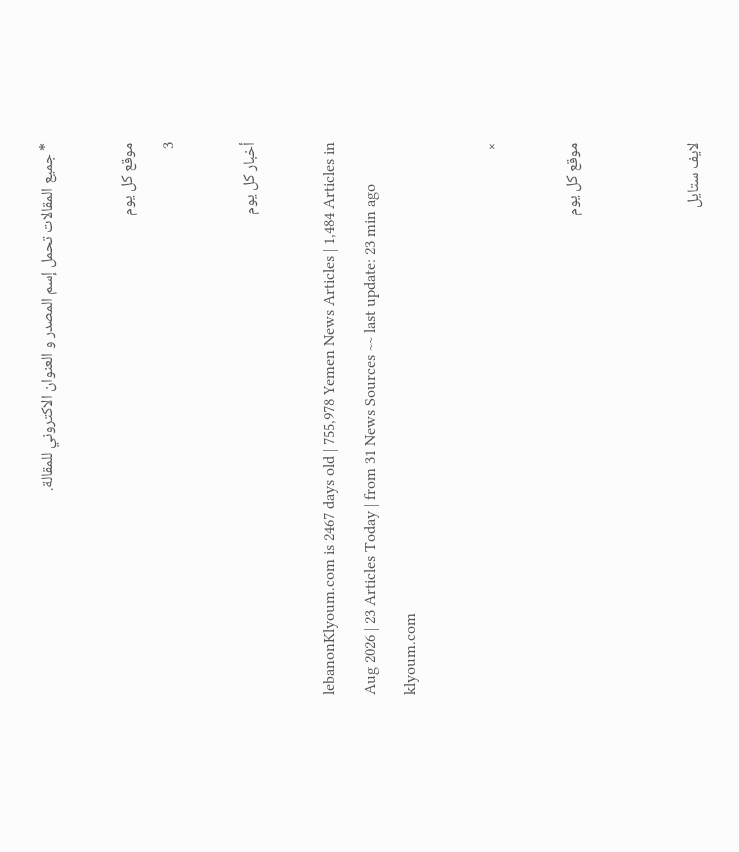* جميع المقالات تحمل إسم المصدر و العنوان الاكتروني للمقالة.

موقع كل يوم
3

أخبار كل يوم

lebanonKlyoum.com is 2467 days old | 755,978 Yemen News Articles | 1,484 Articles in Aug 2026 | 23 Articles Today | from 31 News Sources ~~ last update: 23 min ago
klyoum.com

×

موقع كل يوم


لايف ستايل